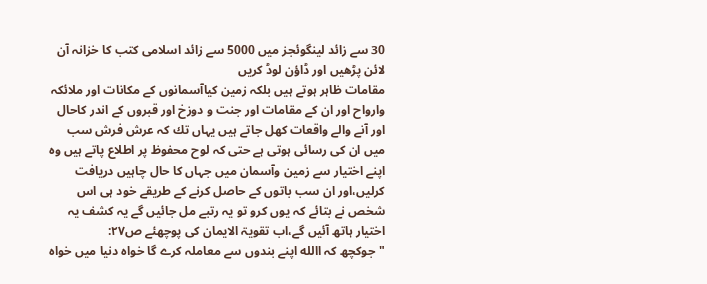30 سے زائد لینگوئجز میں 5000 سے زائد اسلامی کتب کا خزانہ آن لائن پڑھیں اور ڈاؤن لوڈ کریں
مقامات ظاہر ہوتے ہیں بلکہ زمین کیاآسمانوں کے مکانات اور ملائکہ وارواح اور ان کے مقامات اور جنت و دوزخ اور قبروں کے اندر کاحال اور آنے والے واقعات کھل جاتے ہیں یہاں تك کہ عرش فرش سب میں ان کی رسائی ہوتی ہے حتی کہ لوح محفوظ پر اطلاع پاتے ہیں وہ اپنے اختیار سے زمین وآسمان میں جہاں کا حال چاہیں دریافت کرلیں،اور ان سب باتوں کے حاصل کرنے کے طریقے خود ہی اس شخص نے بتائے کہ یوں کرو تو یہ رتبے مل جائیں گے یہ کشف یہ اختیار ہاتھ آئیں گے،اب تقویۃ الایمان کی پوچھئے ص۲۷:
"جوکچھ کہ االله اپنے بندوں سے معاملہ کرے گا خواہ دنیا میں خواہ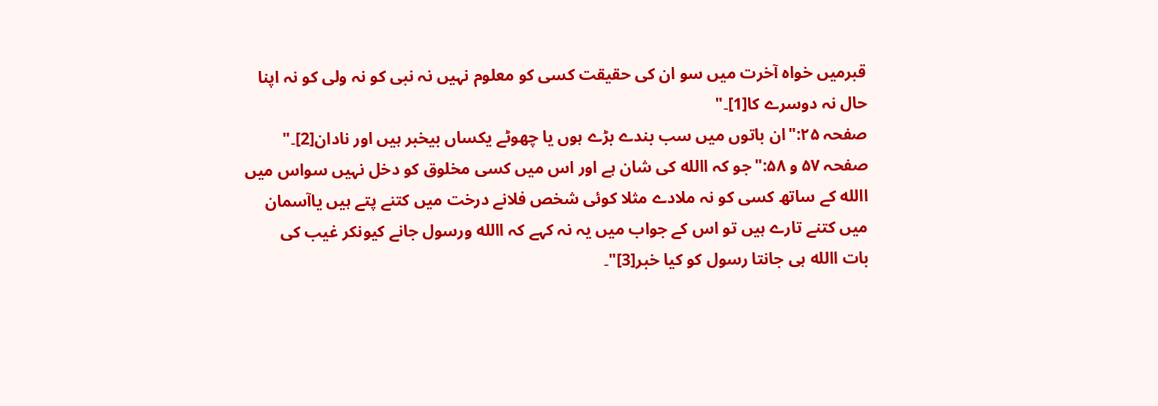قبرمیں خواہ آخرت میں سو ان کی حقیقت کسی کو معلوم نہیں نہ نبی کو نہ ولی کو نہ اپنا حال نہ دوسرے کا[1]۔"
صفحہ ۲۵:"ان باتوں میں سب بندے بڑے ہوں یا چھوٹے یکساں بیخبر ہیں اور نادان[2]۔"
صفحہ ۵۷ و ۵۸:"جو کہ االله کی شان ہے اور اس میں کسی مخلوق کو دخل نہیں سواس میں االله کے ساتھ کسی کو نہ ملادے مثلا کوئی شخص فلانے درخت میں کتنے پتے ہیں یاآسمان میں کتنے تارے ہیں تو اس کے جواب میں یہ نہ کہے کہ االله ورسول جانے کیونکر غیب کی
بات االله ہی جانتا رسول کو کیا خبر[3]"۔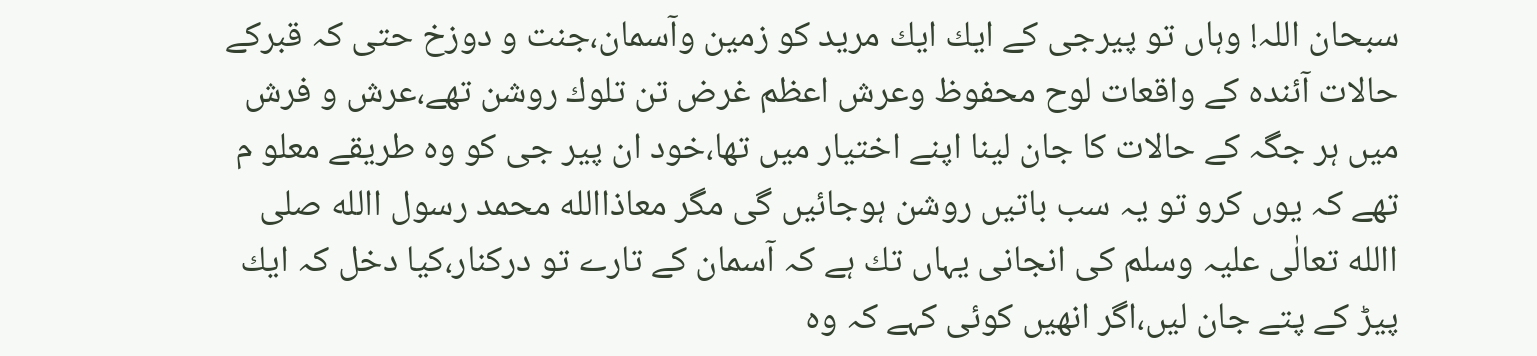سبحان اللہ! وہاں تو پیرجی کے ایك ایك مرید کو زمین وآسمان،جنت و دوزخ حتی کہ قبرکے حالات آئندہ کے واقعات لوح محفوظ وعرش اعظم غرض تن تلوك روشن تھے،عرش و فرش میں ہر جگہ کے حالات کا جان لینا اپنے اختیار میں تھا،خود ان پیر جی کو وہ طریقے معلو م تھے کہ یوں کرو تو یہ سب باتیں روشن ہوجائیں گی مگر معاذاالله محمد رسول االله صلی االله تعالٰی علیہ وسلم کی انجانی یہاں تك ہے کہ آسمان کے تارے تو درکنار،کیا دخل کہ ایك پیڑ کے پتے جان لیں،اگر انھیں کوئی کہے کہ وہ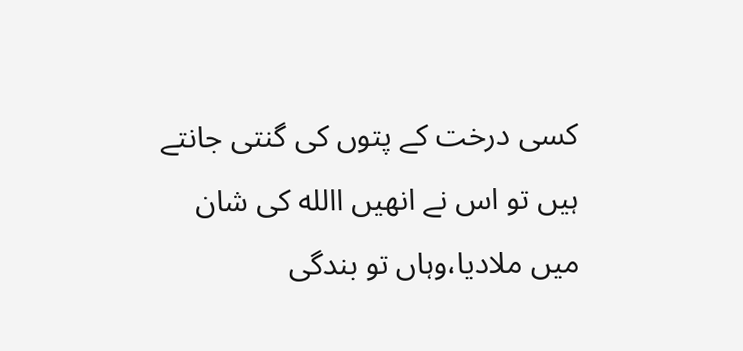کسی درخت کے پتوں کی گنتی جانتے ہیں تو اس نے انھیں االله کی شان میں ملادیا،وہاں تو بندگی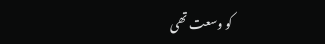کو وسعت تھی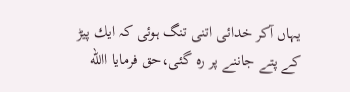یہاں آکر خدائی اتنی تنگ ہوئی کہ ایك پیڑ کے پتے جاننے پر رہ گئی،حق فرمایا االله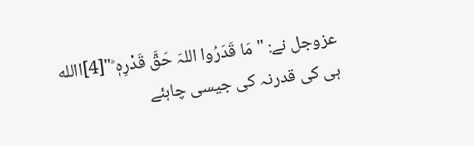عزوجل نے: "مَا قَدَرُوا اللہَ حَقَّ قَدْرِہٖ ؕ"[4]االله ہی کی قدرنہ کی جیسی چاہئے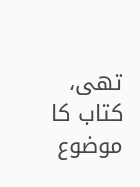تھی،
کتاب کا موضوع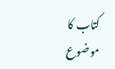کتاب کا موضوع